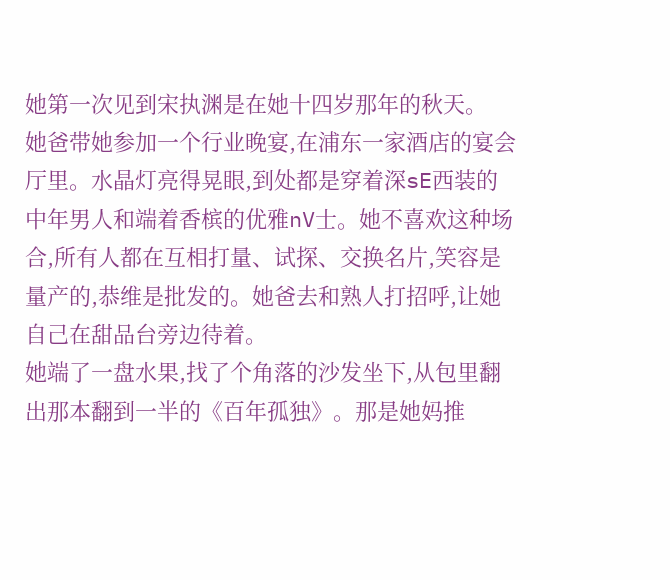她第一次见到宋执渊是在她十四岁那年的秋天。
她爸带她参加一个行业晚宴,在浦东一家酒店的宴会厅里。水晶灯亮得晃眼,到处都是穿着深sE西装的中年男人和端着香槟的优雅nV士。她不喜欢这种场合,所有人都在互相打量、试探、交换名片,笑容是量产的,恭维是批发的。她爸去和熟人打招呼,让她自己在甜品台旁边待着。
她端了一盘水果,找了个角落的沙发坐下,从包里翻出那本翻到一半的《百年孤独》。那是她妈推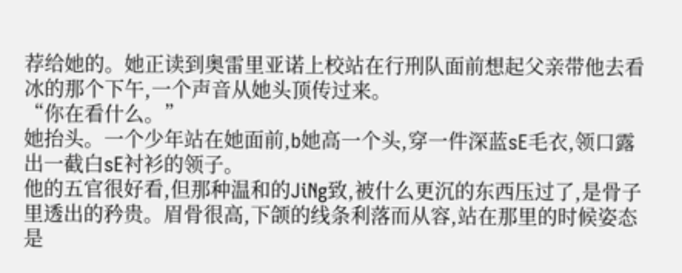荐给她的。她正读到奥雷里亚诺上校站在行刑队面前想起父亲带他去看冰的那个下午,一个声音从她头顶传过来。
“你在看什么。”
她抬头。一个少年站在她面前,b她高一个头,穿一件深蓝sE毛衣,领口露出一截白sE衬衫的领子。
他的五官很好看,但那种温和的JiNg致,被什么更沉的东西压过了,是骨子里透出的矜贵。眉骨很高,下颌的线条利落而从容,站在那里的时候姿态是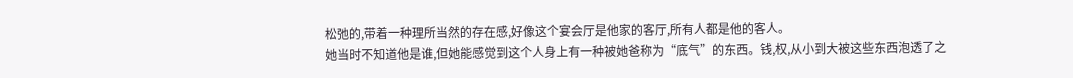松弛的,带着一种理所当然的存在感,好像这个宴会厅是他家的客厅,所有人都是他的客人。
她当时不知道他是谁,但她能感觉到这个人身上有一种被她爸称为“底气”的东西。钱,权,从小到大被这些东西泡透了之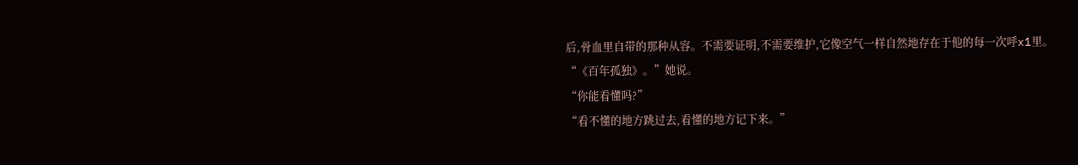后,骨血里自带的那种从容。不需要证明,不需要维护,它像空气一样自然地存在于他的每一次呼x1里。
“《百年孤独》。”她说。
“你能看懂吗?”
“看不懂的地方跳过去,看懂的地方记下来。”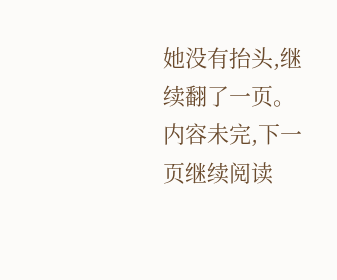她没有抬头,继续翻了一页。
内容未完,下一页继续阅读